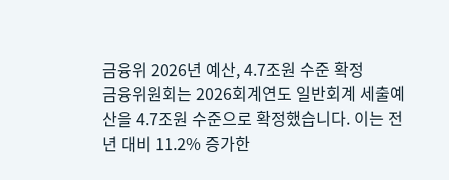금융위 2026년 예산, 4.7조원 수준 확정
금융위원회는 2026회계연도 일반회계 세출예산을 4.7조원 수준으로 확정했습니다. 이는 전년 대비 11.2% 증가한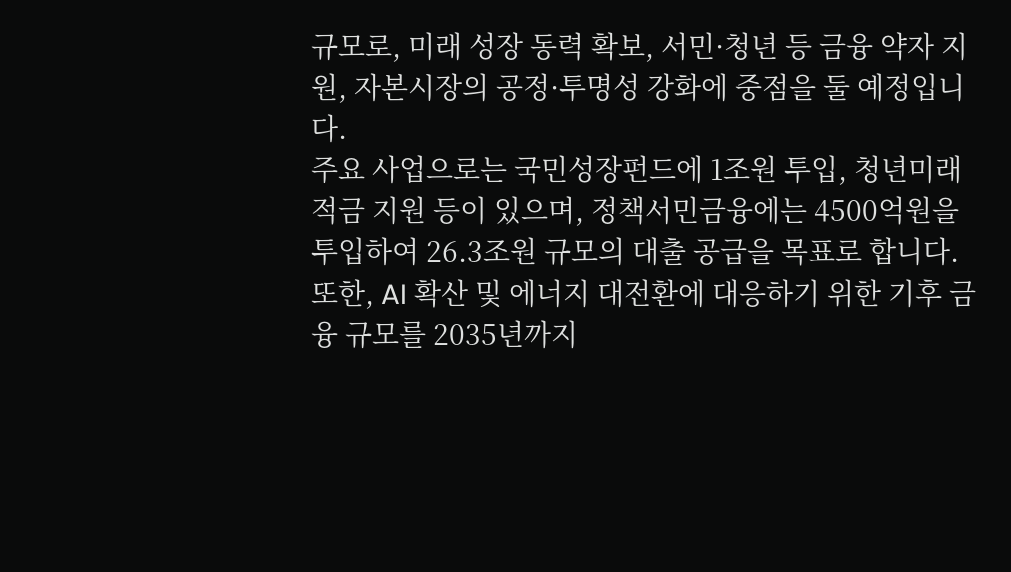규모로, 미래 성장 동력 확보, 서민·청년 등 금융 약자 지원, 자본시장의 공정·투명성 강화에 중점을 둘 예정입니다.
주요 사업으로는 국민성장펀드에 1조원 투입, 청년미래적금 지원 등이 있으며, 정책서민금융에는 4500억원을 투입하여 26.3조원 규모의 대출 공급을 목표로 합니다. 또한, AI 확산 및 에너지 대전환에 대응하기 위한 기후 금융 규모를 2035년까지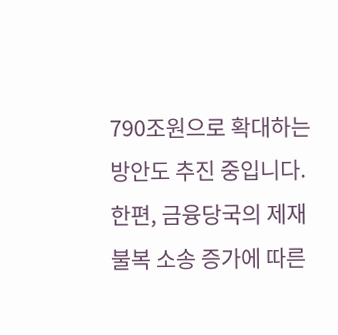790조원으로 확대하는 방안도 추진 중입니다.
한편, 금융당국의 제재 불복 소송 증가에 따른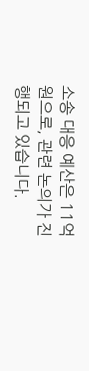소송 대응 예산은 11억원으로, 관련 논의가 진행되고 있습니다.